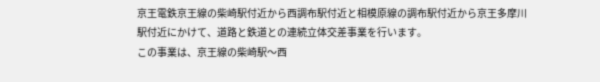京王電鉄京王線の柴崎駅付近から西調布駅付近と相模原線の調布駅付近から京王多摩川駅付近にかけて、道路と鉄道との連続立体交差事業を行います。
この事業は、京王線の柴崎駅〜西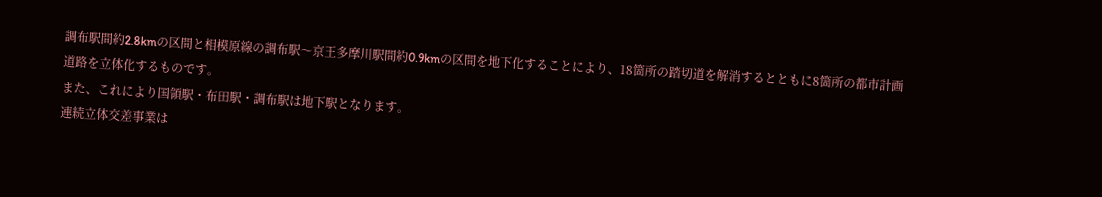調布駅間約2.8kmの区間と相模原線の調布駅〜京王多摩川駅間約0.9kmの区間を地下化することにより、18箇所の踏切道を解消するとともに8箇所の都市計画道路を立体化するものです。
また、これにより国領駅・布田駅・調布駅は地下駅となります。
連続立体交差事業は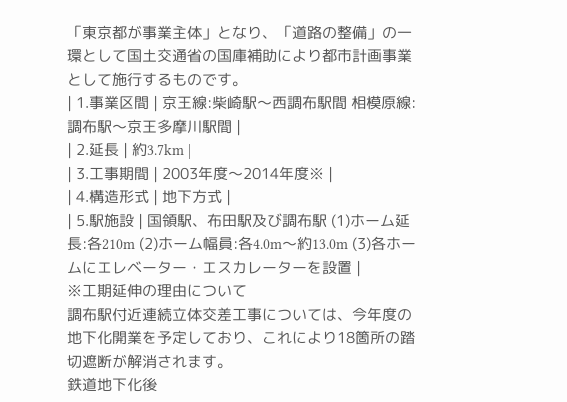「東京都が事業主体」となり、「道路の整備」の一環として国土交通省の国庫補助により都市計画事業として施行するものです。
| 1.事業区間 | 京王線:柴崎駅〜西調布駅間 相模原線:調布駅〜京王多摩川駅間 |
| 2.延長 | 約3.7km |
| 3.工事期間 | 2003年度〜2014年度※ |
| 4.構造形式 | 地下方式 |
| 5.駅施設 | 国領駅、布田駅及び調布駅 (1)ホーム延長:各210m (2)ホーム幅員:各4.0m〜約13.0m (3)各ホームにエレベーター・エスカレーターを設置 |
※工期延伸の理由について
調布駅付近連続立体交差工事については、今年度の地下化開業を予定しており、これにより18箇所の踏切遮断が解消されます。
鉄道地下化後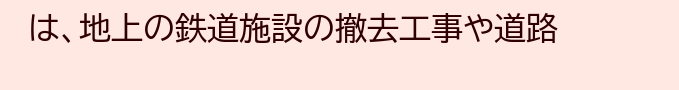は、地上の鉄道施設の撤去工事や道路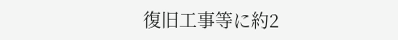復旧工事等に約2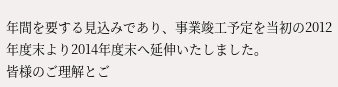年間を要する見込みであり、事業竣工予定を当初の2012年度末より2014年度末へ延伸いたしました。
皆様のご理解とご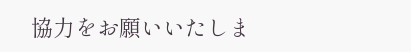協力をお願いいたしま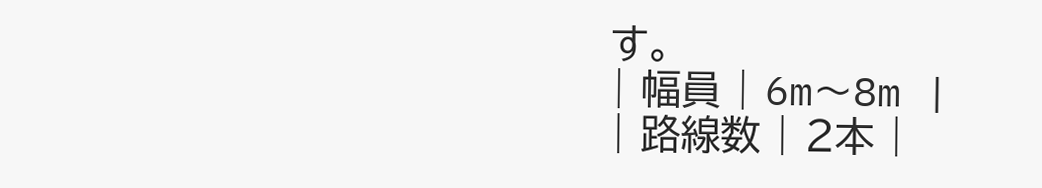す。
| 幅員 | 6m〜8m |
| 路線数 | 2本 |